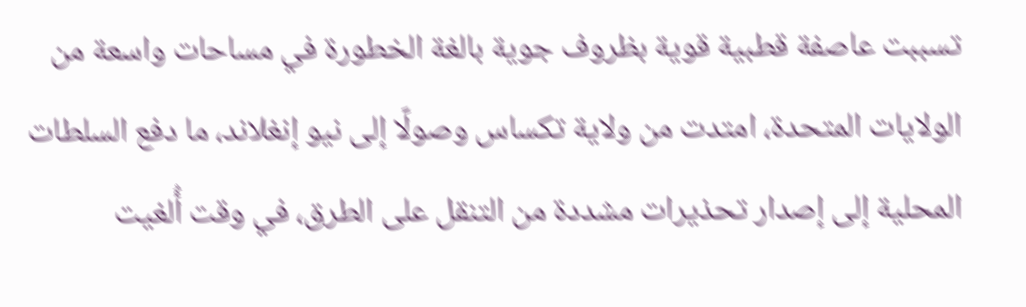تسببت عاصفة قطبية قوية بظروف جوية بالغة الخطورة في مساحات واسعة من الولايات المتحدة، امتدت من ولاية تكساس وصولًا إلى نيو إنغلاند، ما دفع السلطات المحلية إلى إصدار تحذيرات مشددة من التنقل على الطرق، في وقت أُلغيت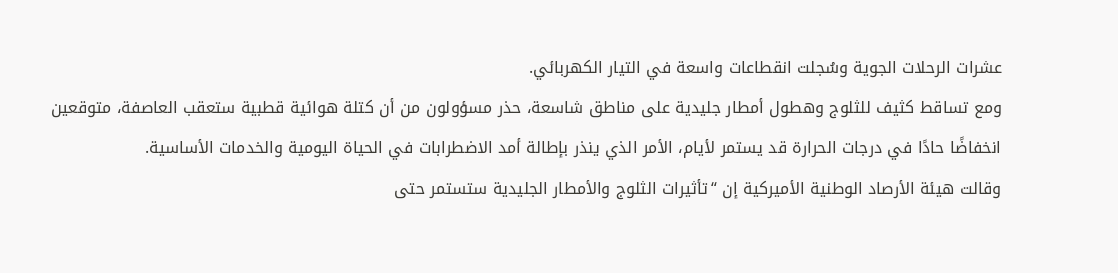عشرات الرحلات الجوية وسُجلت انقطاعات واسعة في التيار الكهربائي.
ومع تساقط كثيف للثلوج وهطول أمطار جليدية على مناطق شاسعة، حذر مسؤولون من أن كتلة هوائية قطبية ستعقب العاصفة، متوقعين انخفاضًا حادًا في درجات الحرارة قد يستمر لأيام، الأمر الذي ينذر بإطالة أمد الاضطرابات في الحياة اليومية والخدمات الأساسية.
وقالت هيئة الأرصاد الوطنية الأميركية إن “تأثيرات الثلوج والأمطار الجليدية ستستمر حتى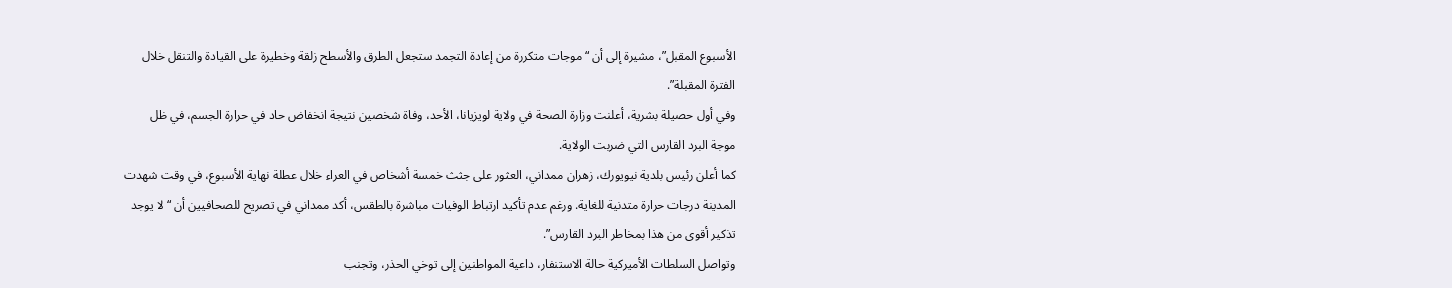الأسبوع المقبل”، مشيرة إلى أن “موجات متكررة من إعادة التجمد ستجعل الطرق والأسطح زلقة وخطيرة على القيادة والتنقل خلال الفترة المقبلة”.
وفي أول حصيلة بشرية، أعلنت وزارة الصحة في ولاية لويزيانا، الأحد، وفاة شخصين نتيجة انخفاض حاد في حرارة الجسم، في ظل موجة البرد القارس التي ضربت الولاية.
كما أعلن رئيس بلدية نيويورك، زهران ممداني، العثور على جثث خمسة أشخاص في العراء خلال عطلة نهاية الأسبوع، في وقت شهدت المدينة درجات حرارة متدنية للغاية. ورغم عدم تأكيد ارتباط الوفيات مباشرة بالطقس، أكد ممداني في تصريح للصحافيين أن “لا يوجد تذكير أقوى من هذا بمخاطر البرد القارس”.
وتواصل السلطات الأميركية حالة الاستنفار، داعية المواطنين إلى توخي الحذر، وتجنب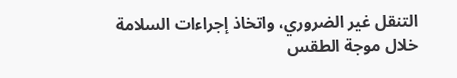التنقل غير الضروري، واتخاذ إجراءات السلامة خلال موجة الطقس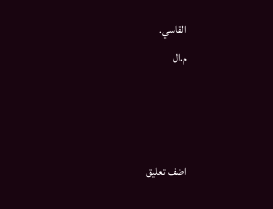القاسي.
م.ال



اضف تعليق